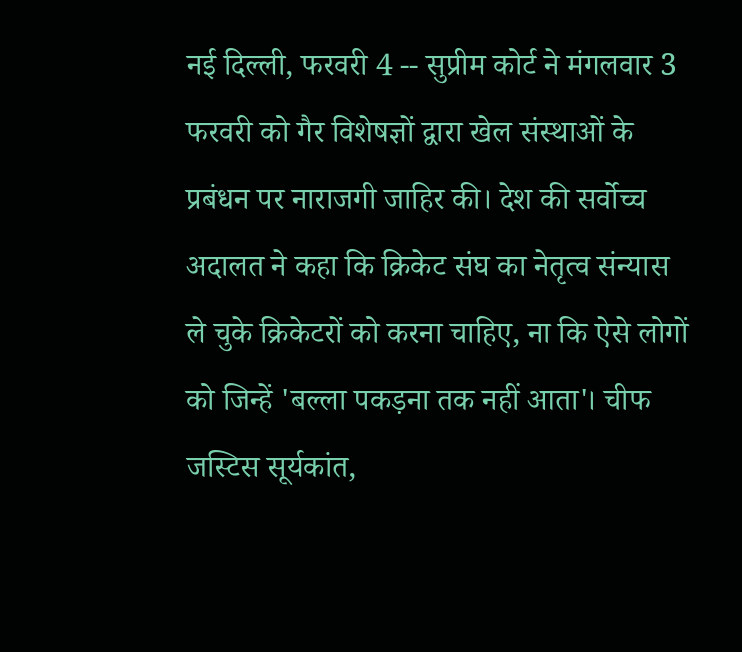नई दिल्ली, फरवरी 4 -- सुप्रीम कोर्ट ने मंगलवार 3 फरवरी को गैर विशेषज्ञों द्वारा खेल संस्थाओं के प्रबंधन पर नाराजगी जाहिर की। देश की सर्वोच्च अदालत ने कहा कि क्रिकेट संघ का नेतृत्व संन्यास ले चुके क्रिकेटरों को करना चाहिए, ना कि ऐसे लोगों को जिन्हें 'बल्ला पकड़ना तक नहीं आता'। चीफ जस्टिस सूर्यकांत,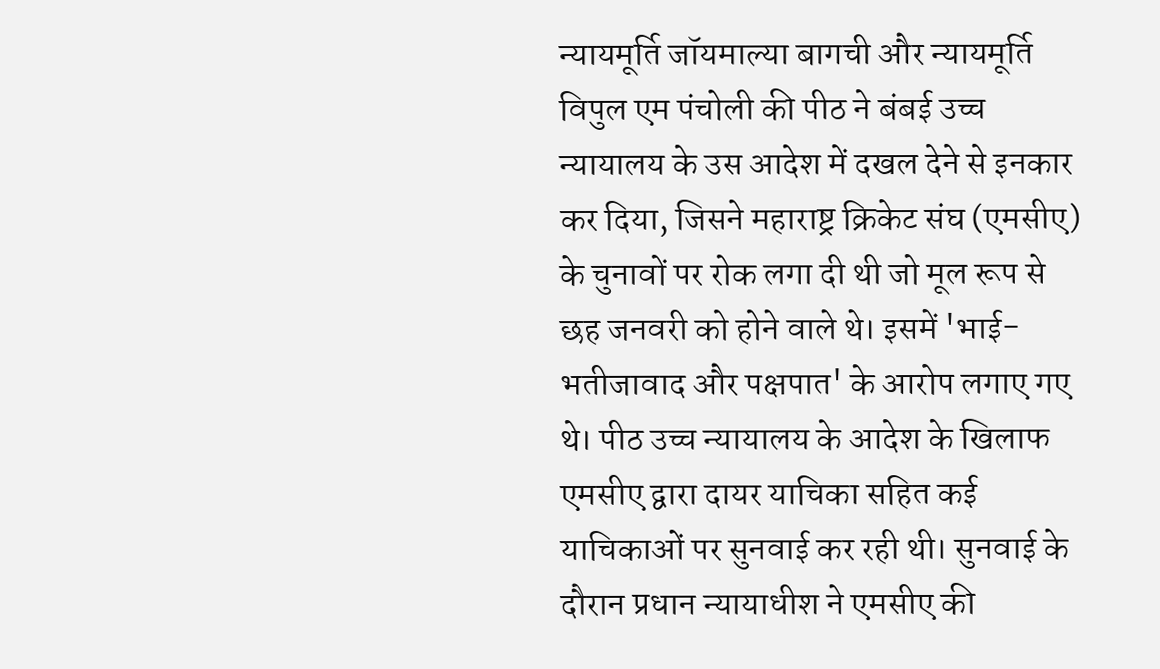न्यायमूर्ति जॉयमाल्या बागची और न्यायमूर्ति विपुल एम पंचोली की पीठ ने बंबई उच्च न्यायालय के उस आदेश में दखल देने से इनकार कर दिया, जिसने महाराष्ट्र क्रिकेट संघ (एमसीए) के चुनावों पर रोक लगा दी थी जो मूल रूप से छह जनवरी को होने वाले थे। इसमें 'भाई-भतीजावाद और पक्षपात' के आरोप लगाए गए थे। पीठ उच्च न्यायालय के आदेश के खिलाफ एमसीए द्वारा दायर याचिका सहित कई याचिकाओं पर सुनवाई कर रही थी। सुनवाई के दौरान प्रधान न्यायाधीश ने एमसीए की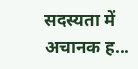सदस्यता में अचानक ह...